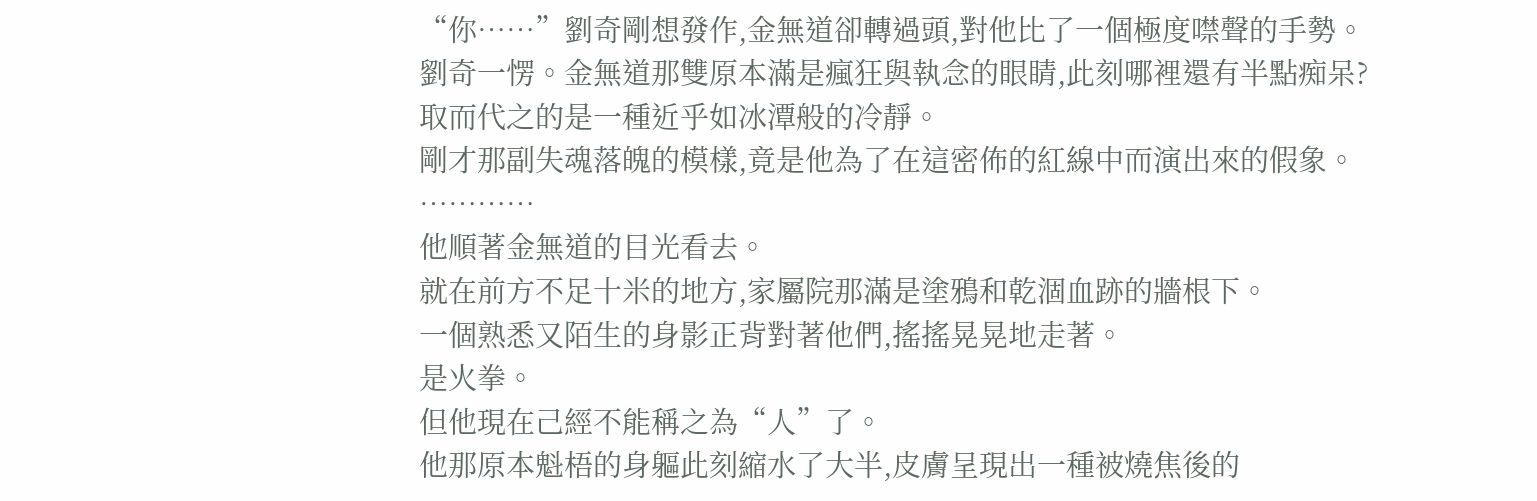“你……”劉奇剛想發作,金無道卻轉過頭,對他比了一個極度噤聲的手勢。
劉奇一愣。金無道那雙原本滿是瘋狂與執念的眼睛,此刻哪裡還有半點痴呆?
取而代之的是一種近乎如冰潭般的冷靜。
剛才那副失魂落魄的模樣,竟是他為了在這密佈的紅線中而演出來的假象。
…………
他順著金無道的目光看去。
就在前方不足十米的地方,家屬院那滿是塗鴉和乾涸血跡的牆根下。
一個熟悉又陌生的身影正背對著他們,搖搖晃晃地走著。
是火拳。
但他現在己經不能稱之為“人”了。
他那原本魁梧的身軀此刻縮水了大半,皮膚呈現出一種被燒焦後的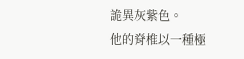詭異灰紫色。
他的脊椎以一種極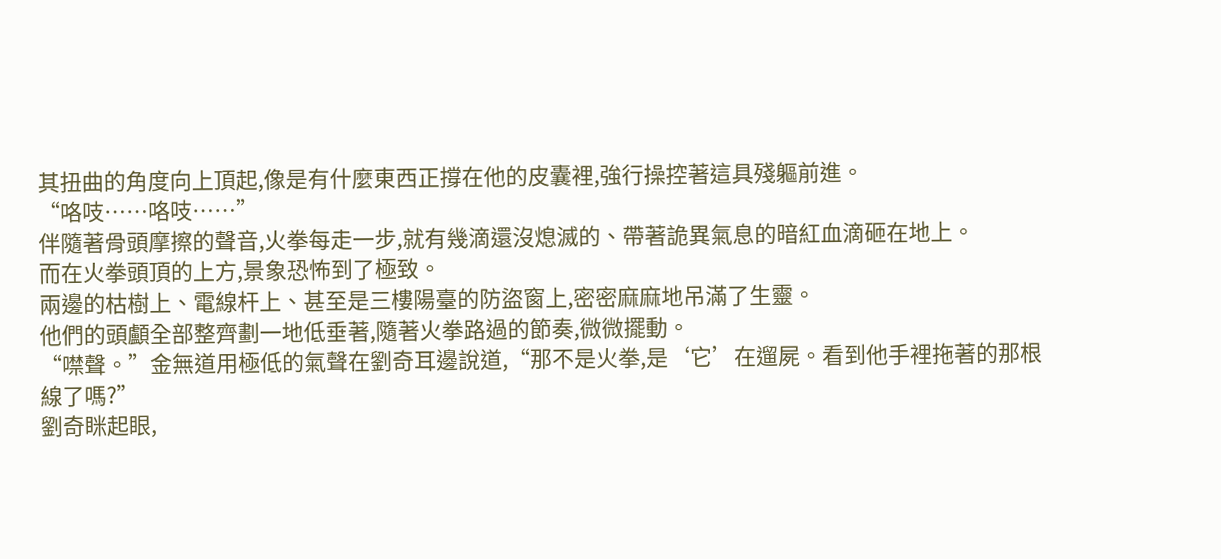其扭曲的角度向上頂起,像是有什麼東西正撐在他的皮囊裡,強行操控著這具殘軀前進。
“咯吱……咯吱……”
伴隨著骨頭摩擦的聲音,火拳每走一步,就有幾滴還沒熄滅的、帶著詭異氣息的暗紅血滴砸在地上。
而在火拳頭頂的上方,景象恐怖到了極致。
兩邊的枯樹上、電線杆上、甚至是三樓陽臺的防盜窗上,密密麻麻地吊滿了生靈。
他們的頭顱全部整齊劃一地低垂著,隨著火拳路過的節奏,微微擺動。
“噤聲。”金無道用極低的氣聲在劉奇耳邊說道,“那不是火拳,是‘它’在遛屍。看到他手裡拖著的那根線了嗎?”
劉奇眯起眼,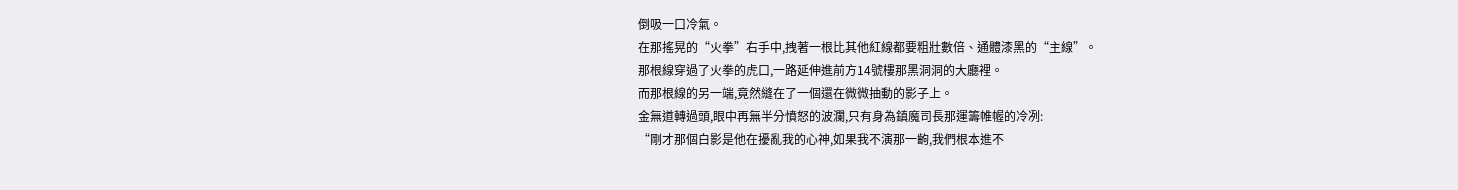倒吸一口冷氣。
在那搖晃的“火拳”右手中,拽著一根比其他紅線都要粗壯數倍、通體漆黑的“主線”。
那根線穿過了火拳的虎口,一路延伸進前方14號樓那黑洞洞的大廳裡。
而那根線的另一端,竟然縫在了一個還在微微抽動的影子上。
金無道轉過頭,眼中再無半分憤怒的波瀾,只有身為鎮魔司長那運籌帷幄的冷冽:
“剛才那個白影是他在擾亂我的心神,如果我不演那一齣,我們根本進不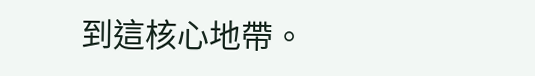到這核心地帶。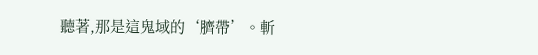聽著,那是這鬼域的‘臍帶’。斬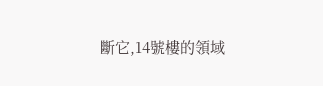斷它,14號樓的領域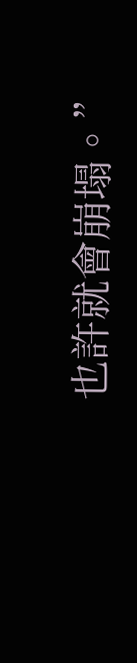也許就會崩塌。”